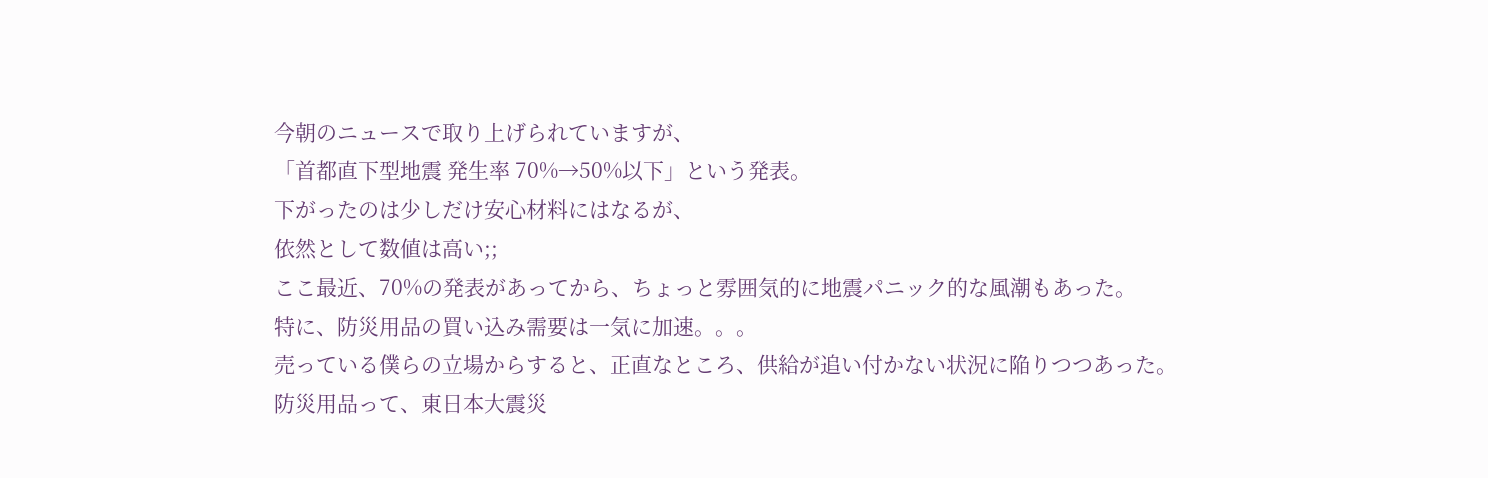今朝のニュースで取り上げられていますが、
「首都直下型地震 発生率 70%→50%以下」という発表。
下がったのは少しだけ安心材料にはなるが、
依然として数値は高い;;
ここ最近、70%の発表があってから、ちょっと雰囲気的に地震パニック的な風潮もあった。
特に、防災用品の買い込み需要は一気に加速。。。
売っている僕らの立場からすると、正直なところ、供給が追い付かない状況に陥りつつあった。
防災用品って、東日本大震災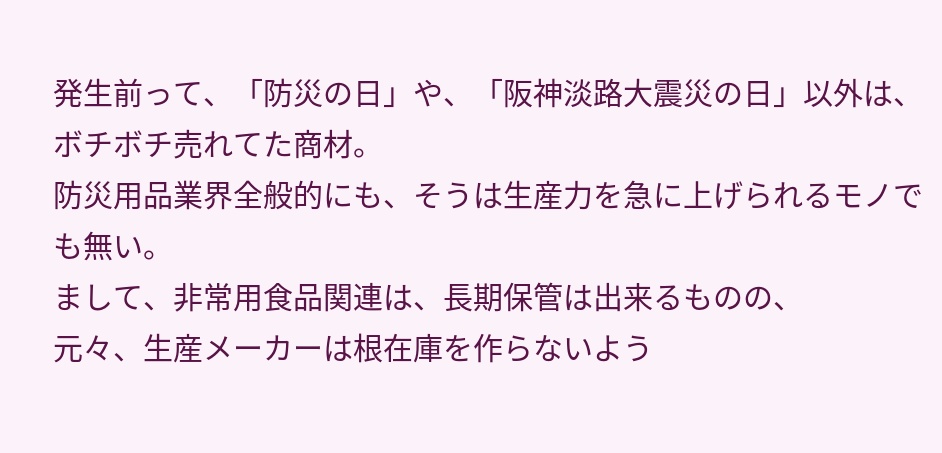発生前って、「防災の日」や、「阪神淡路大震災の日」以外は、
ボチボチ売れてた商材。
防災用品業界全般的にも、そうは生産力を急に上げられるモノでも無い。
まして、非常用食品関連は、長期保管は出来るものの、
元々、生産メーカーは根在庫を作らないよう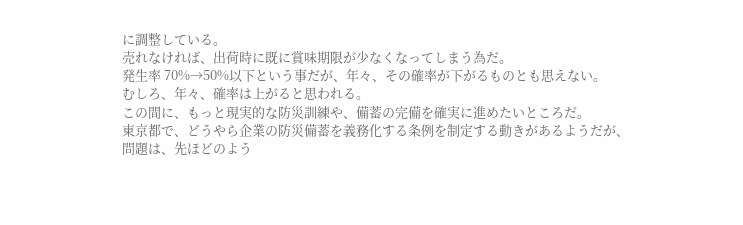に調整している。
売れなければ、出荷時に既に賞味期限が少なくなってしまう為だ。
発生率 70%→50%以下という事だが、年々、その確率が下がるものとも思えない。
むしろ、年々、確率は上がると思われる。
この間に、もっと現実的な防災訓練や、備蓄の完備を確実に進めたいところだ。
東京都で、どうやら企業の防災備蓄を義務化する条例を制定する動きがあるようだが、
問題は、先ほどのよう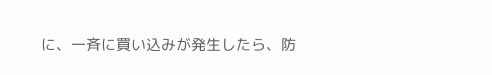に、一斉に買い込みが発生したら、防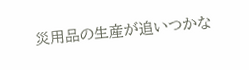災用品の生産が追いつかな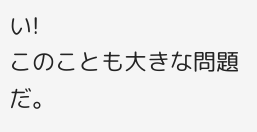い!
このことも大きな問題だ。